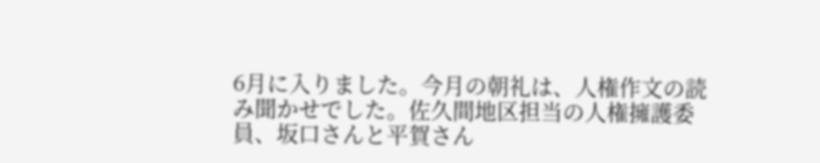6月に入りました。今月の朝礼は、人権作文の読み聞かせでした。佐久間地区担当の人権擁護委員、坂口さんと平賀さん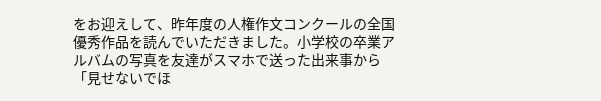をお迎えして、昨年度の人権作文コンクールの全国優秀作品を読んでいただきました。小学校の卒業アルバムの写真を友達がスマホで送った出来事から「見せないでほ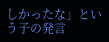しかったな」という子の発言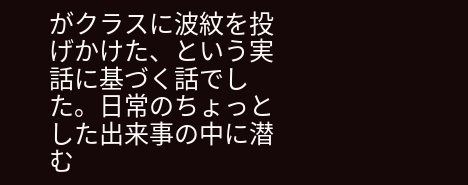がクラスに波紋を投げかけた、という実話に基づく話でした。日常のちょっとした出来事の中に潜む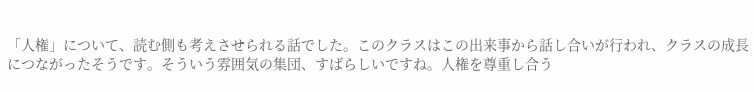「人権」について、読む側も考えさせられる話でした。このクラスはこの出来事から話し合いが行われ、クラスの成長につながったそうです。そういう雰囲気の集団、すばらしいですね。人権を尊重し合う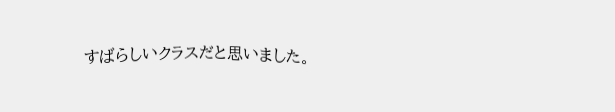すばらしいクラスだと思いました。